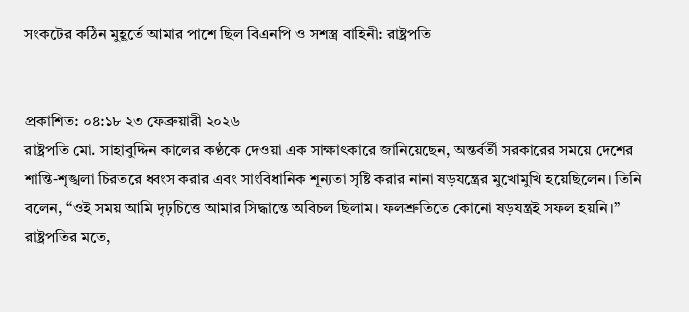সংকটের কঠিন মুহূর্তে আমার পাশে ছিল বিএনপি ও সশস্ত্র বাহিনী: রাষ্ট্রপতি


প্রকাশিত: ০৪:১৮ ২৩ ফেব্রুয়ারী ২০২৬
রাষ্ট্রপতি মো. সাহাবুদ্দিন কালের কণ্ঠকে দেওয়া এক সাক্ষাৎকারে জানিয়েছেন, অন্তর্বর্তী সরকারের সময়ে দেশের শান্তি-শৃঙ্খলা চিরতরে ধ্বংস করার এবং সাংবিধানিক শূন্যতা সৃষ্টি করার নানা ষড়যন্ত্রের মুখোমুখি হয়েছিলেন। তিনি বলেন, “ওই সময় আমি দৃঢ়চিত্তে আমার সিদ্ধান্তে অবিচল ছিলাম। ফলশ্রুতিতে কোনো ষড়যন্ত্রই সফল হয়নি।” রাষ্ট্রপতির মতে,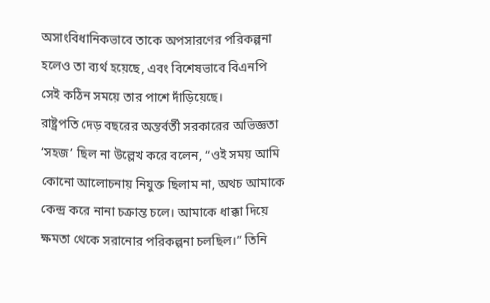অসাংবিধানিকভাবে তাকে অপসারণের পরিকল্পনা হলেও তা ব্যর্থ হয়েছে, এবং বিশেষভাবে বিএনপি সেই কঠিন সময়ে তার পাশে দাঁড়িয়েছে।
রাষ্ট্রপতি দেড় বছরের অন্তর্বর্তী সরকারের অভিজ্ঞতা ‘সহজ’ ছিল না উল্লেখ করে বলেন, “ওই সময় আমি কোনো আলোচনায় নিযুক্ত ছিলাম না, অথচ আমাকে কেন্দ্র করে নানা চক্রান্ত চলে। আমাকে ধাক্কা দিয়ে ক্ষমতা থেকে সরানোর পরিকল্পনা চলছিল।” তিনি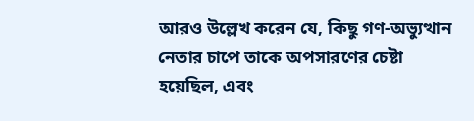আরও উল্লেখ করেন যে, কিছু গণ-অভ্যুত্থান নেতার চাপে তাকে অপসারণের চেষ্টা হয়েছিল, এবং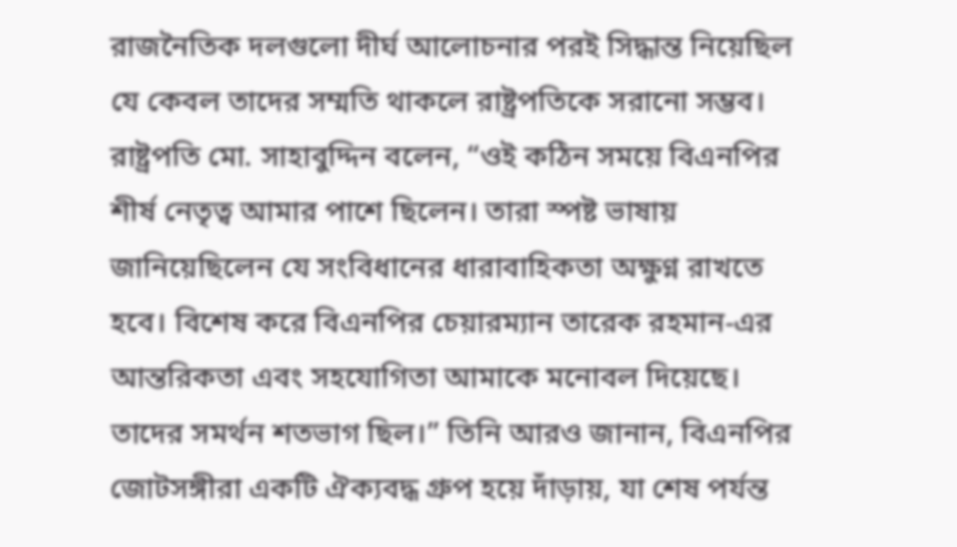রাজনৈতিক দলগুলো দীর্ঘ আলোচনার পরই সিদ্ধান্ত নিয়েছিল যে কেবল তাদের সম্মতি থাকলে রাষ্ট্রপতিকে সরানো সম্ভব।
রাষ্ট্রপতি মো. সাহাবুদ্দিন বলেন, “ওই কঠিন সময়ে বিএনপির শীর্ষ নেতৃত্ব আমার পাশে ছিলেন। তারা স্পষ্ট ভাষায় জানিয়েছিলেন যে সংবিধানের ধারাবাহিকতা অক্ষুণ্ন রাখতে হবে। বিশেষ করে বিএনপির চেয়ারম্যান তারেক রহমান-এর আন্তরিকতা এবং সহযোগিতা আমাকে মনোবল দিয়েছে। তাদের সমর্থন শতভাগ ছিল।” তিনি আরও জানান, বিএনপির জোটসঙ্গীরা একটি ঐক্যবদ্ধ গ্রুপ হয়ে দাঁড়ায়, যা শেষ পর্যন্ত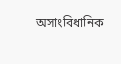অসাংবিধানিক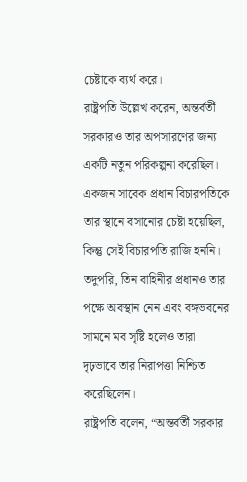চেষ্টাকে ব্যর্থ করে।
রাষ্ট্রপতি উল্লেখ করেন, অন্তর্বর্তী সরকারও তার অপসারণের জন্য একটি নতুন পরিকল্পনা করেছিল। একজন সাবেক প্রধান বিচারপতিকে তার স্থানে বসানোর চেষ্টা হয়েছিল, কিন্তু সেই বিচারপতি রাজি হননি। তদুপরি, তিন বাহিনীর প্রধানও তার পক্ষে অবস্থান নেন এবং বঙ্গভবনের সামনে মব সৃষ্টি হলেও তারা দৃঢ়ভাবে তার নিরাপত্তা নিশ্চিত করেছিলেন।
রাষ্ট্রপতি বলেন, “অন্তর্বর্তী সরকার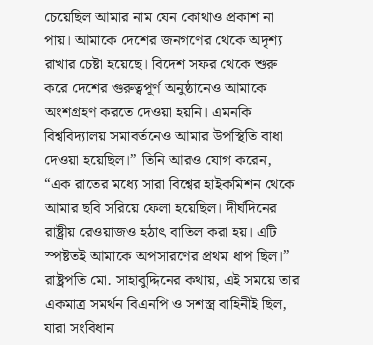চেয়েছিল আমার নাম যেন কোথাও প্রকাশ না পায়। আমাকে দেশের জনগণের থেকে অদৃশ্য রাখার চেষ্টা হয়েছে। বিদেশ সফর থেকে শুরু করে দেশের গুরুত্বপূর্ণ অনুষ্ঠানেও আমাকে অংশগ্রহণ করতে দেওয়া হয়নি। এমনকি বিশ্ববিদ্যালয় সমাবর্তনেও আমার উপস্থিতি বাধা দেওয়া হয়েছিল।” তিনি আরও যোগ করেন, “এক রাতের মধ্যে সারা বিশ্বের হাইকমিশন থেকে আমার ছবি সরিয়ে ফেলা হয়েছিল। দীর্ঘদিনের রাষ্ট্রীয় রেওয়াজও হঠাৎ বাতিল করা হয়। এটি স্পষ্টতই আমাকে অপসারণের প্রথম ধাপ ছিল।”
রাষ্ট্রপতি মো. সাহাবুদ্দিনের কথায়, এই সময়ে তার একমাত্র সমর্থন বিএনপি ও সশস্ত্র বাহিনীই ছিল, যারা সংবিধান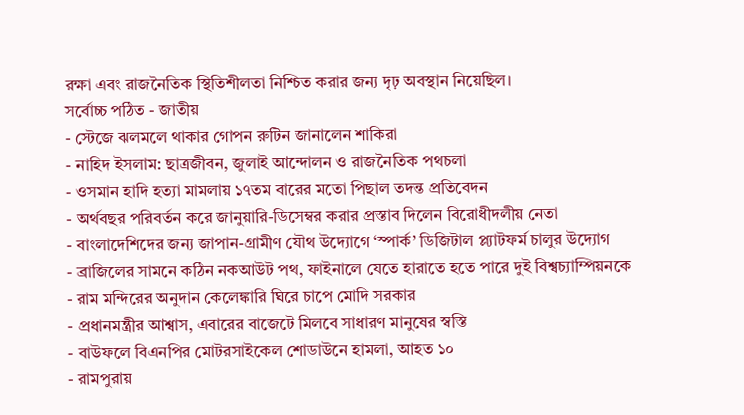রক্ষা এবং রাজনৈতিক স্থিতিশীলতা নিশ্চিত করার জন্য দৃঢ় অবস্থান নিয়েছিল।
সর্বোচ্চ পঠিত - জাতীয়
- স্টেজে ঝলমলে থাকার গোপন রুটিন জানালেন শাকিরা
- নাহিদ ইসলাম: ছাত্রজীবন, জুলাই আন্দোলন ও রাজনৈতিক পথচলা
- ওসমান হাদি হত্যা মামলায় ১৭তম বারের মতো পিছাল তদন্ত প্রতিবেদন
- অর্থবছর পরিবর্তন করে জানুয়ারি-ডিসেম্বর করার প্রস্তাব দিলেন বিরোধীদলীয় নেতা
- বাংলাদেশিদের জন্য জাপান-গ্রামীণ যৌথ উদ্যোগে ‘স্পার্ক’ ডিজিটাল প্ল্যাটফর্ম চালুর উদ্যোগ
- ব্রাজিলের সামনে কঠিন নকআউট পথ, ফাইনালে যেতে হারাতে হতে পারে দুই বিশ্বচ্যাম্পিয়নকে
- রাম মন্দিরের অনুদান কেলেঙ্কারি ঘিরে চাপে মোদি সরকার
- প্রধানমন্ত্রীর আশ্বাস, এবারের বাজেটে মিলবে সাধারণ মানুষের স্বস্তি
- বাউফলে বিএনপির মোটরসাইকেল শোডাউনে হামলা, আহত ১০
- রামপুরায়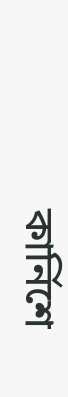কার্নিশে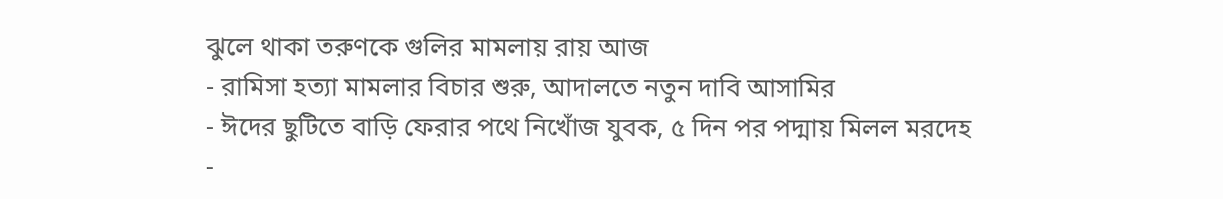ঝুলে থাকা তরুণকে গুলির মামলায় রায় আজ
- রামিসা হত্যা মামলার বিচার শুরু, আদালতে নতুন দাবি আসামির
- ঈদের ছুটিতে বাড়ি ফেরার পথে নিখোঁজ যুবক, ৫ দিন পর পদ্মায় মিলল মরদেহ
-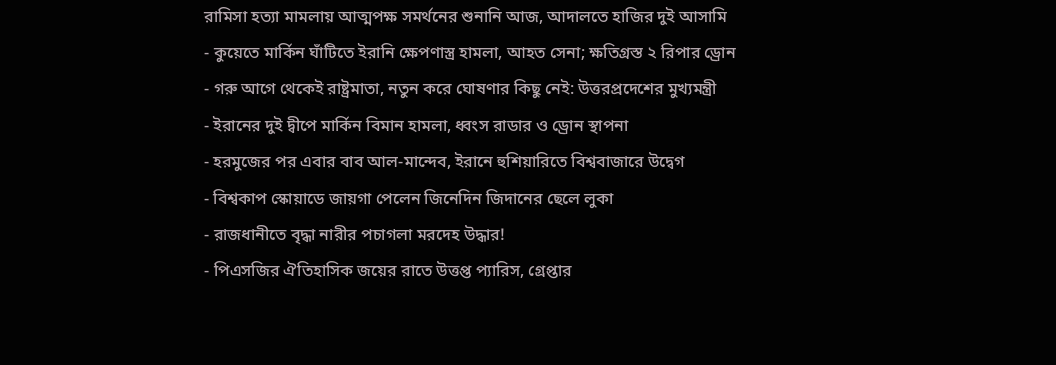রামিসা হত্যা মামলায় আত্মপক্ষ সমর্থনের শুনানি আজ, আদালতে হাজির দুই আসামি
- কুয়েতে মার্কিন ঘাঁটিতে ইরানি ক্ষেপণাস্ত্র হামলা, আহত সেনা; ক্ষতিগ্রস্ত ২ রিপার ড্রোন
- গরু আগে থেকেই রাষ্ট্রমাতা, নতুন করে ঘোষণার কিছু নেই: উত্তরপ্রদেশের মুখ্যমন্ত্রী
- ইরানের দুই দ্বীপে মার্কিন বিমান হামলা, ধ্বংস রাডার ও ড্রোন স্থাপনা
- হরমুজের পর এবার বাব আল-মান্দেব, ইরানে হুশিয়ারিতে বিশ্ববাজারে উদ্বেগ
- বিশ্বকাপ স্কোয়াডে জায়গা পেলেন জিনেদিন জিদানের ছেলে লুকা
- রাজধানীতে বৃদ্ধা নারীর পচাগলা মরদেহ উদ্ধার!
- পিএসজির ঐতিহাসিক জয়ের রাতে উত্তপ্ত প্যারিস, গ্রেপ্তার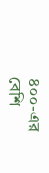৪০০-এর বেশি